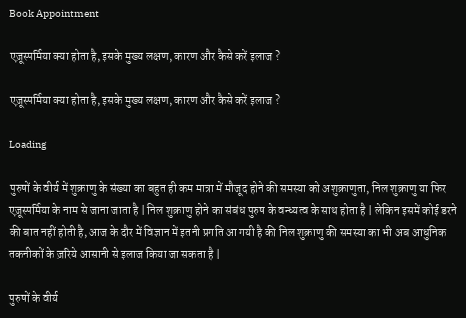Book Appointment

एज़ूस्पर्मिया क्या होता है, इसके मुख्य लक्षण, कारण और कैसे करें इलाज ?

एज़ूस्पर्मिया क्या होता है, इसके मुख्य लक्षण, कारण और कैसे करें इलाज ?

Loading

पुरुषों के वीर्य में शुक्राणु के संख्या का बहुत ही कम मात्रा में मौजूद होने की समस्या को अशुक्राणुता, निल शुक्राणु या फिर एज़ूस्पर्मिया के नाम से जाना जाता है | निल शुक्राणु होने का संबंध पुरुष के वन्ध्यत्व के साथ होता है | लेकिन इसमें कोई डरने की बात नहीं होती है, आज के दौर में विज्ञान में इतनी प्रगति आ गयी है की निल शुक्राणु की समस्या का भी अब आधुनिक तकनीकों के ज़रिये आसानी से इलाज किया जा सकता है |

पुरुषों के वीर्य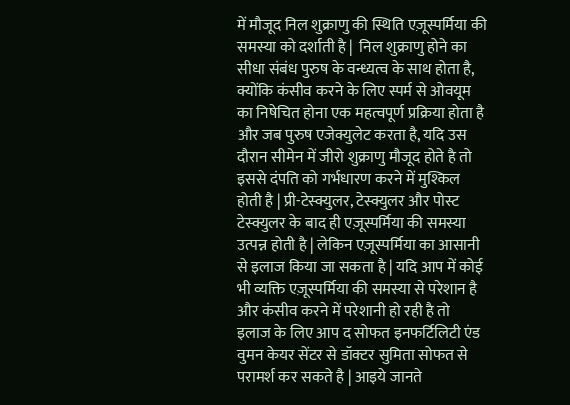में मौजूद निल शुक्राणु की स्थिति एज़ूस्पर्मिया की समस्या को दर्शाती है |  निल शुक्राणु होने का सीधा संबंध पुरुष के वन्ध्यत्व के साथ होता है, क्योंकि कंसीव करने के लिए स्पर्म से ओवयूम का निषेचित होना एक महत्वपूर्ण प्रक्रिया होता है और जब पुरुष एजेक्युलेट करता है, यदि उस दौरान सीमेन में जीरो शुक्राणु मौजूद होते है तो इससे दंपति को गर्भधारण करने में मुश्किल होती है | प्री-टेस्क्युलर, टेस्क्युलर और पोस्ट टेस्क्युलर के बाद ही एज़ूस्पर्मिया की समस्या उत्पन्न होती है | लेकिन एज़ूस्पर्मिया का आसानी से इलाज किया जा सकता है | यदि आप में कोई भी व्यक्ति एज़ूस्पर्मिया की समस्या से परेशान है और कंसीव करने में परेशानी हो रही है तो इलाज के लिए आप द सोफत इनफर्टिलिटी एंड वुमन केयर सेंटर से डॉक्टर सुमिता सोफत से परामर्श कर सकते है | आइये जानते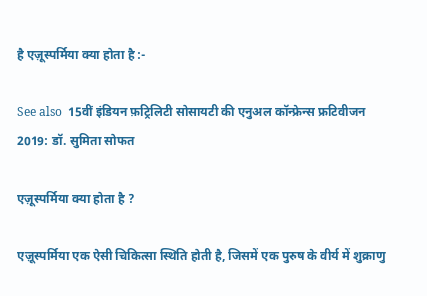है एज़ूस्पर्मिया क्या होता है :-

See also  15वीं इंडियन फ़ट्रिलिटी सोसायटी की एनुअल कॉन्फ्रेन्स फ्रटिवीजन 2019: डॉ. सुमिता सोफत

एज़ूस्पर्मिया क्या होता है ?

एज़ूस्पर्मिया एक ऐसी चिकित्सा स्थिति होती है, जिसमें एक पुरुष के वीर्य में शुक्राणु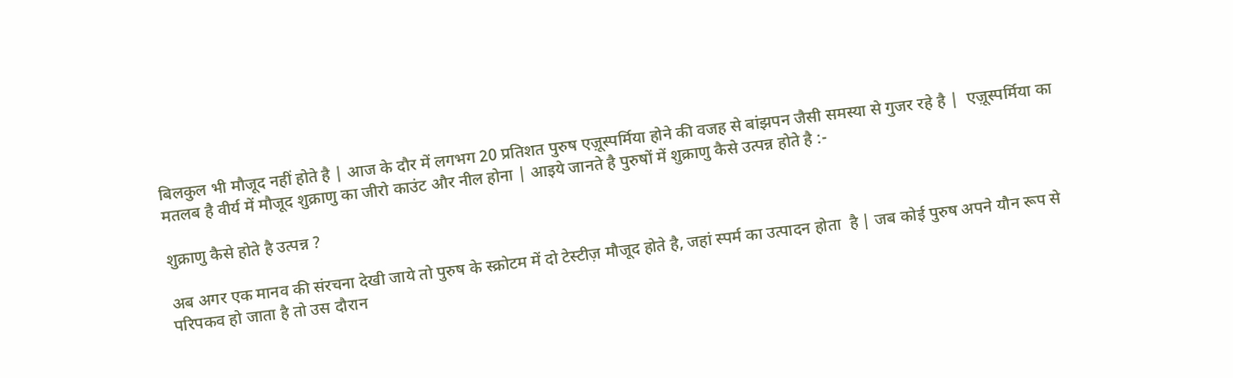बिलकुल भी मौजूद नहीं होते है | आज के दौर में लगभग 20 प्रतिशत पुरुष एज़ूस्पर्मिया होने की वजह से बांझपन जैसी समस्या से गुजर रहे है |  एज़ूस्पर्मिया का मतलब है वीर्य में मौजूद शुक्राणु का जीरो काउंट और नील होना | आइये जानते है पुरुषों में शुक्राणु कैसे उत्पन्न होते है :-

शुक्राणु कैसे होते है उत्पन्न ?

अब अगर एक मानव की संरचना देखी जाये तो पुरुष के स्क्रोटम में दो टेस्टीज़ मौजूद होते है, जहां स्पर्म का उत्पादन होता  है | जब कोई पुरुष अपने यौन रूप से परिपकव हो जाता है तो उस दौरान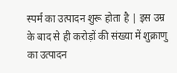स्पर्म का उत्पादन शुरू होता है | इस उम्र के बाद से ही करोड़ों की संख्या में शुक्राणु का उत्पादन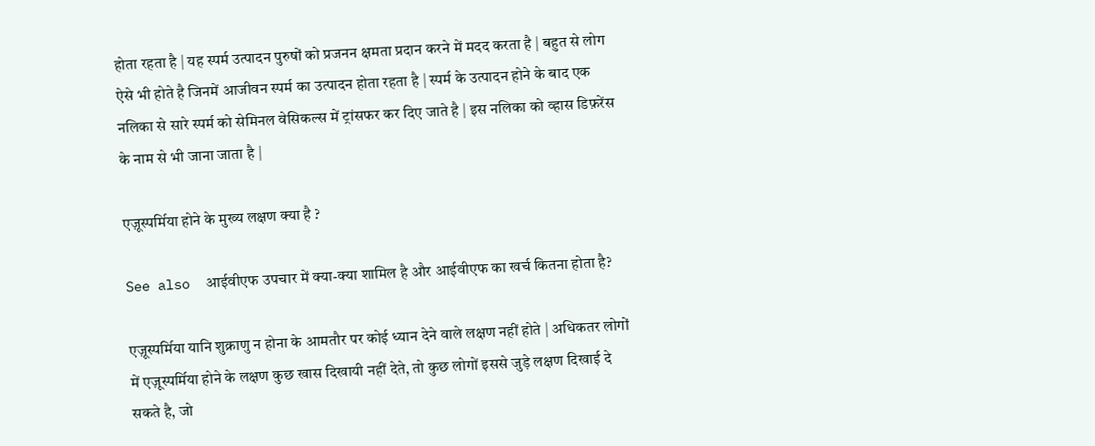होता रहता है | यह स्पर्म उत्पादन पुरुषों को प्रजनन क्षमता प्रदान करने में मदद करता है | बहुत से लोग ऐसे भी होते है जिनमें आजीवन स्पर्म का उत्पादन होता रहता है | स्पर्म के उत्पादन होने के बाद एक नलिका से सारे स्पर्म को सेमिनल वेसिकल्स में ट्रांसफर कर दिए जाते है | इस नलिका को व्हास डिफ़रेंस के नाम से भी जाना जाता है |

एज़ूस्पर्मिया होने के मुख्य लक्षण क्या है ?

See also  आईवीएफ उपचार में क्या-क्या शामिल है और आईवीएफ का खर्च कितना होता है?

एज़ूस्पर्मिया यानि शुक्राणु न होना के आमतौर पर कोई ध्यान देने वाले लक्षण नहीं होते | अधिकतर लोगों में एज़ूस्पर्मिया होने के लक्षण कुछ खास दिखायी नहीं देते, तो कुछ लोगों इससे जुड़े लक्षण दिखाई दे सकते है, जो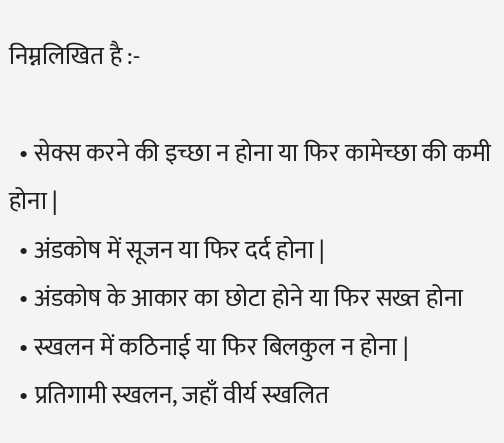निम्नलिखित है :-

  • सेक्स करने की इच्छा न होना या फिर कामेच्छा की कमी होना |
  • अंडकोष में सूजन या फिर दर्द होना |
  • अंडकोष के आकार का छोटा होने या फिर सख्त होना
  • स्खलन में कठिनाई या फिर बिलकुल न होना |
  • प्रतिगामी स्खलन, जहाँ वीर्य स्खलित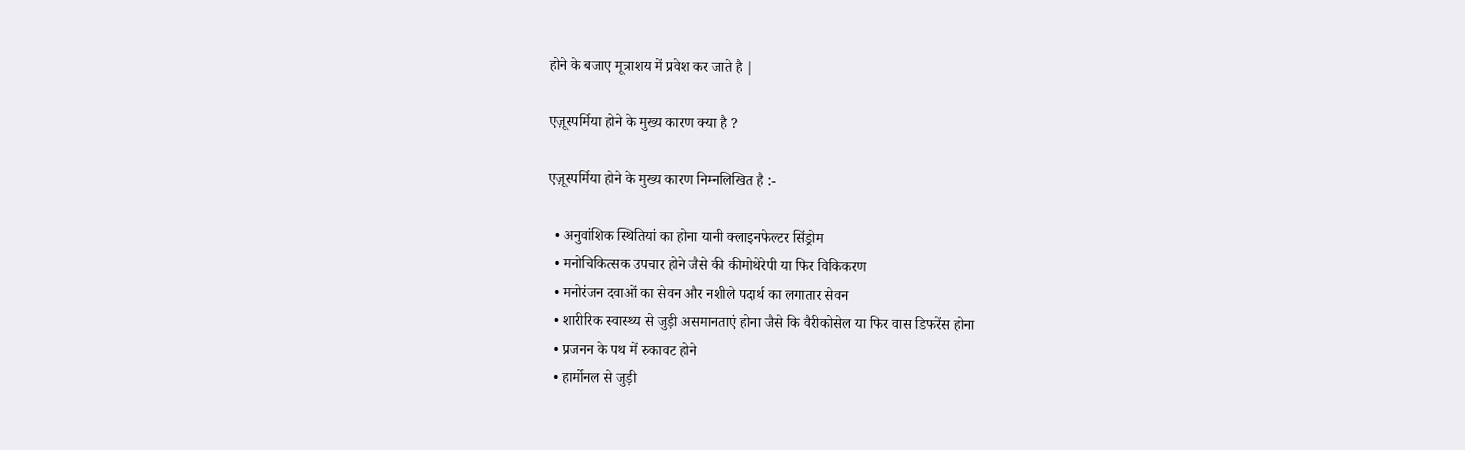होने के बजाए मूत्राशय में प्रवेश कर जाते है |

एज़ूस्पर्मिया होने के मुख्य कारण क्या है ?

एज़ूस्पर्मिया होने के मुख्य कारण निम्नलिखित है :-

  • अनुवांशिक स्थितियां का होना यानी क्लाइनफेल्टर सिंड्रोम
  • मनोचिकित्सक उपचार होने जैसे की कीमोथेरेपी या फिर विकिकरण
  • मनोरंजन दवाओं का सेवन और नशीले पदार्थ का लगातार सेवन
  • शारीरिक स्वास्थ्य से जुड़ी असमानताएं होना जैसे कि वैरीकोसेल या फिर वास डिफरेंस होना
  • प्रजनन के पथ में रुकावट होने
  • हार्मोनल से जुड़ी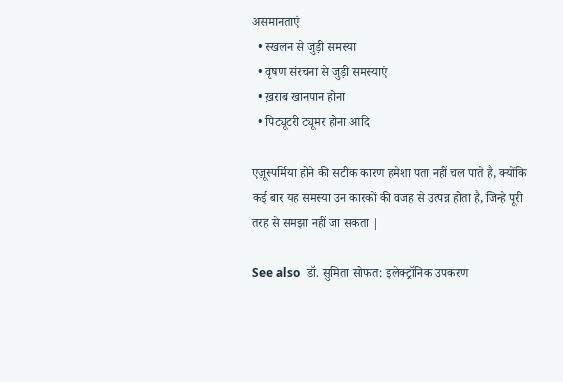असमानताएं
  • स्खलन से जुड़ी समस्या
  • वृषण संरचना से जुड़ी समस्याएं
  • ख़राब खानपान होना
  • पिट्यूटरी ट्यूमर होना आदि

एज़ूस्पर्मिया होने की सटीक कारण हमेशा पता नहीं चल पाते है, क्योंकि कई बार यह समस्या उन कारकों की वजह से उत्पन्न होता है, जिन्हे पूरी तरह से समझा नहीं जा सकता |

See also  डॉ. सुमिता सोफत: इलेक्ट्रॉनिक उपकरण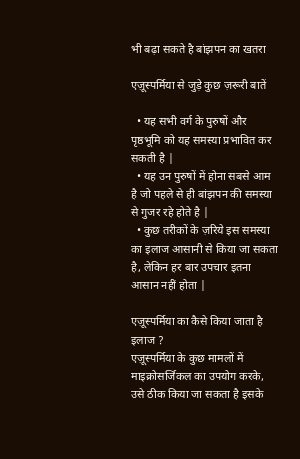भी बढ़ा सकते है बांझपन का खतरा

एज़ूस्पर्मिया से जुड़े कुछ ज़रूरी बातें

  • यह सभी वर्ग के पुरुषों और पृष्ठभूमि को यह समस्या प्रभावित कर सकती है |
  • यह उन पुरुषों में होना सबसे आम है जो पहले से ही बांझपन की समस्या से गुजर रहे होते है |
  • कुछ तरीकों के ज़रिये इस समस्या का इलाज आसानी से किया जा सकता है, लेकिन हर बार उपचार इतना आसान नहीं होता |

एज़ूस्पर्मिया का कैसे किया जाता है इलाज ?
एज़ूस्पर्मिया के कुछ मामलों में माइक्रोसर्जिकल का उपयोग करके, उसे ठीक किया जा सकता है इसके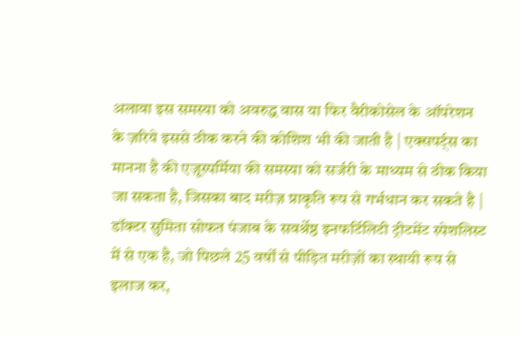अलावा इस समस्या को अवरुद्ध वास या फिर वैरीकोसेल के ऑपरेशन के ज़रिये इससे ठीक करने की कोशिश भी की जाती है | एक्सपर्ट्स का मानना है की एज़ूस्पर्मिया की समस्या को सर्जरी के माध्यम से ठीक किया जा सकता है, जिसका बाद मरीज़ प्राकृति रूप से गर्भधान कर सकते है |
डॉक्टर सुमिता सोफत पंजाब के सवर्श्रेष्ठ इनफर्टिलिटी ट्रीटमेंट स्पेशलिस्ट में से एक है, जो पिछले 25 वर्षों से पीड़ित मरीज़ों का स्थायी रूप से इलाज कर,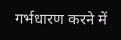गर्भधारण करने में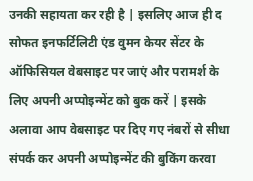उनकी सहायता कर रही है | इसलिए आज ही द सोफत इनफर्टिलिटी एंड वुमन केयर सेंटर के ऑफिसियल वेबसाइट पर जाएं और परामर्श के लिए अपनी अप्पोइन्मेंट को बुक करें | इसके अलावा आप वेबसाइट पर दिए गए नंबरों से सीधा संपर्क कर अपनी अप्पोइन्मेंट की बुकिंग करवा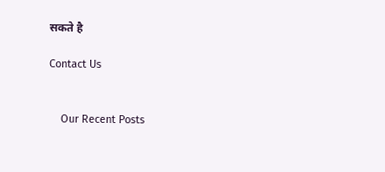सकते है

Contact Us


    Our Recent Posts